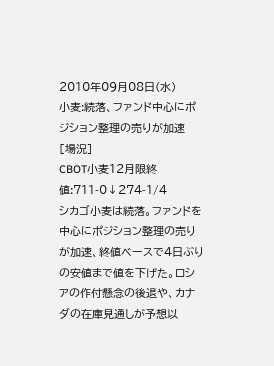2010年09月08日(水)
小麦:続落、ファンド中心にポジション整理の売りが加速
[場況]
CBOT小麦12月限終値:711-0↓274-1/4
シカゴ小麦は続落。ファンドを中心にポジション整理の売りが加速、終値ベースで4日ぶりの安値まで値を下げた。ロシアの作付懸念の後退や、カナダの在庫見通しが予想以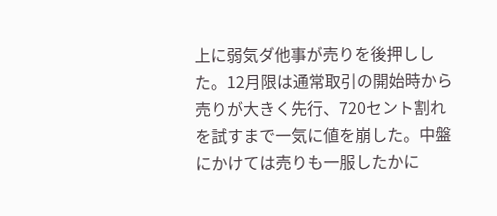上に弱気ダ他事が売りを後押しした。12月限は通常取引の開始時から売りが大きく先行、720セント割れを試すまで一気に値を崩した。中盤にかけては売りも一服したかに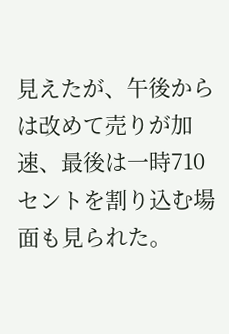見えたが、午後からは改めて売りが加速、最後は一時710セントを割り込む場面も見られた。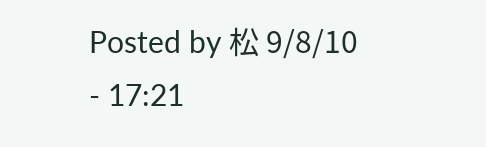Posted by 松 9/8/10 - 17:21